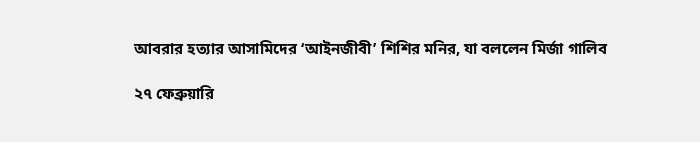আবরার হত্যার আসামিদের ‌‌‘আইনজীবী’ শিশির মনির, যা বললেন মির্জা গালিব

২৭ ফেব্রুয়ারি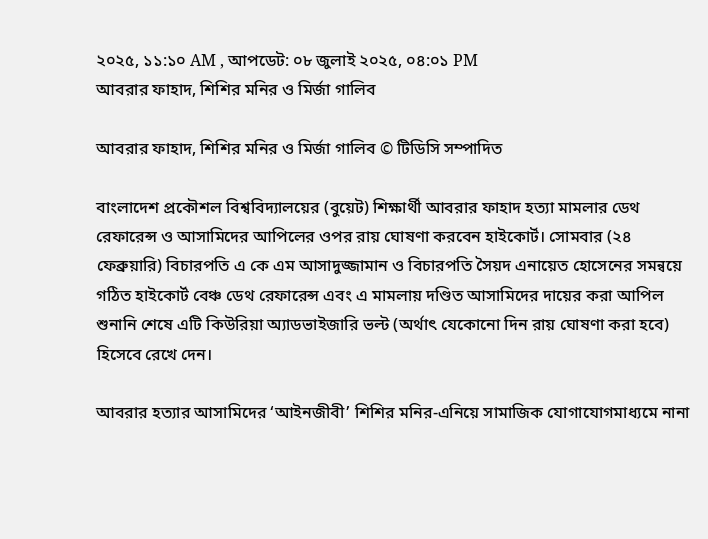২০২৫, ১১:১০ AM , আপডেট: ০৮ জুলাই ২০২৫, ০৪:০১ PM
আবরার ফাহাদ, শিশির মনির ও মির্জা গালিব

আবরার ফাহাদ, শিশির মনির ও মির্জা গালিব © টিডিসি সম্পাদিত

বাংলাদেশ প্রকৌশল বিশ্ববিদ্যালয়ের (বুয়েট) শিক্ষার্থী আবরার ফাহাদ হত্যা মামলার ডেথ রেফারেন্স ও আসামিদের আপিলের ওপর রায় ঘোষণা করবেন হাইকোর্ট। সোমবার (২৪ ফেব্রুয়ারি) বিচারপতি এ কে এম আসাদুজ্জামান ও বিচারপতি সৈয়দ এনায়েত হোসেনের সমন্বয়ে গঠিত হাইকোর্ট বেঞ্চ ডেথ রেফারেন্স এবং এ মামলায় দণ্ডিত আসামিদের দায়ের করা আপিল শুনানি শেষে এটি কিউরিয়া অ্যাডভাইজারি ভল্ট (অর্থাৎ যেকোনো দিন রায় ঘোষণা করা হবে) হিসেবে রেখে দেন।

আবরার হত্যার আসামিদের ‌‌‘আইনজীবী’ শিশির মনির-এনিয়ে সামাজিক যোগাযোগমাধ্যমে নানা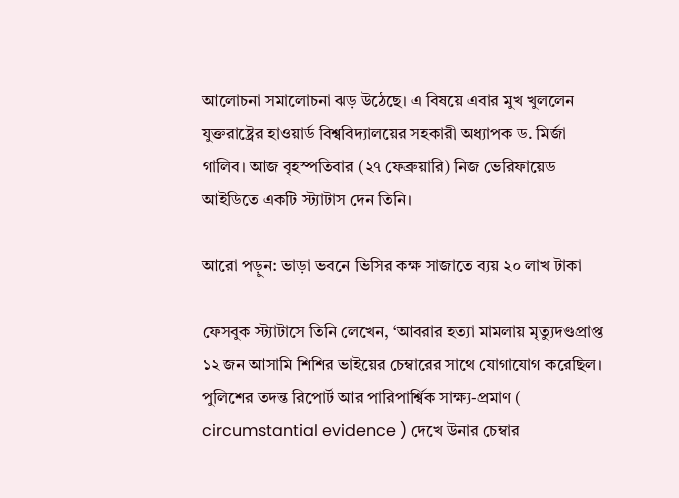আলোচনা সমালোচনা ঝড় উঠেছে। এ বিষয়ে এবার মুখ খুললেন যুক্তরাষ্ট্রের হাওয়ার্ড বিশ্ববিদ্যালয়ের সহকারী অধ্যাপক ড. মির্জা গালিব। আজ বৃহস্পতিবার (২৭ ফেব্রুয়ারি) নিজ ভেরিফায়েড আইডিতে একটি স্ট্যাটাস দেন তিনি।

আরো পড়ুন: ভাড়া ভবনে ভিসির কক্ষ সাজাতে ব্যয় ২০ লাখ টাকা

ফেসবুক স্ট্যাটাসে তিনি লেখেন, ‘আবরার হত্যা মামলায় মৃত্যুদণ্ডপ্রাপ্ত ১২ জন আসামি শিশির ভাইয়ের চেম্বারের সাথে যোগাযোগ করেছিল। পুলিশের তদন্ত রিপোর্ট আর পারিপার্শ্বিক সাক্ষ্য-প্রমাণ ( circumstantial evidence ) দেখে উনার চেম্বার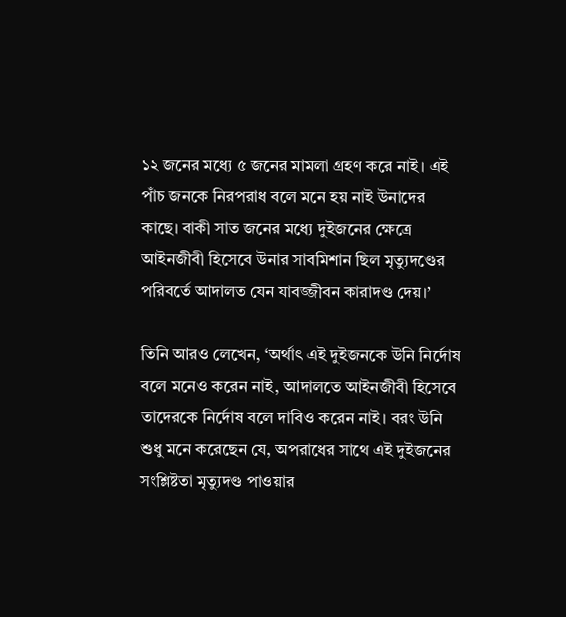১২ জনের মধ্যে ৫ জনের মামলা গ্রহণ করে নাই। এই পাঁচ জনকে নিরপরাধ বলে মনে হয় নাই উনাদের কাছে। বাকী সাত জনের মধ্যে দুইজনের ক্ষেত্রে আইনজীবী হিসেবে উনার সাবমিশান ছিল মৃত্যুদণ্ডের পরিবর্তে আদালত যেন যাবজ্জীবন কারাদণ্ড দেয়।’

তিনি আরও লেখেন, ‘অর্থাৎ এই দুইজনকে উনি নির্দোষ বলে মনেও করেন নাই, আদালতে আইনজীবী হিসেবে তাদেরকে নির্দোষ বলে দাবিও করেন নাই। বরং উনি শুধু মনে করেছেন যে, অপরাধের সাথে এই দুইজনের সংশ্লিষ্টতা মৃত্যুদণ্ড পাওয়ার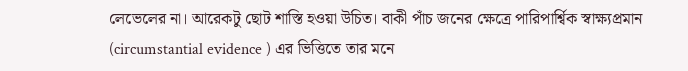লেভেলের না। আরেকটু ছোট শাস্তি হওয়া উচিত। বাকী পাঁচ জনের ক্ষেত্রে পারিপার্শ্বিক স্বাক্ষ্যপ্রমান (circumstantial evidence ) এর ভিত্তিতে তার মনে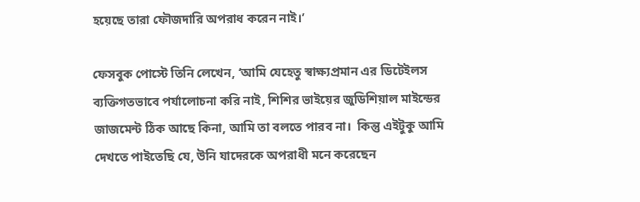হয়েছে তারা ফৌজদারি অপরাধ করেন নাই।’

ফেসবুক পোস্টে তিনি লেখেন, ‘আমি যেহেতু স্বাক্ষ্যপ্রমান এর ডিটেইলস ব্যক্তিগতভাবে পর্যালোচনা করি নাই, শিশির ভাইয়ের জুডিশিয়াল মাইন্ডের জাজমেন্ট ঠিক আছে কিনা, আমি তা বলতে পারব না।  কিন্তু এইটুকু আমি দেখতে পাইতেছি যে, উনি যাদেরকে অপরাধী মনে করেছেন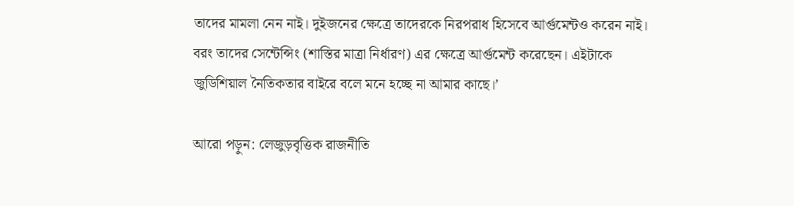তাদের মামলা নেন নাই। দুইজনের ক্ষেত্রে তাদেরকে নিরপরাধ হিসেবে আর্গুমেন্টও করেন নাই। বরং তাদের সেন্টেন্সিং (শাস্তির মাত্রা নির্ধারণ) এর ক্ষেত্রে আর্গুমেন্ট করেছেন। এইটাকে জুডিশিয়াল নৈতিকতার বাইরে বলে মনে হচ্ছে না আমার কাছে।’

আরো পড়ুন: লেজুড়বৃত্তিক রাজনীতি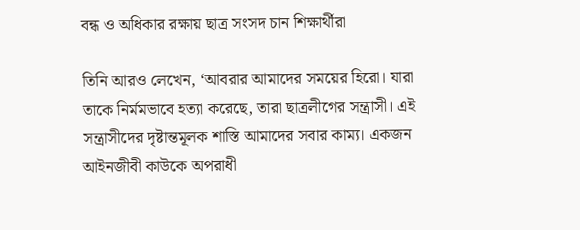বন্ধ ও অধিকার রক্ষায় ছাত্র সংসদ চান শিক্ষার্থীরা

তিনি আরও লেখেন, ‘আবরার আমাদের সময়ের হিরো। যারা তাকে নির্মমভাবে হত্যা করেছে, তারা ছাত্রলীগের সন্ত্রাসী। এই সন্ত্রাসীদের দৃষ্টান্তমূলক শাস্তি আমাদের সবার কাম্য। একজন আইনজীবী কাউকে অপরাধী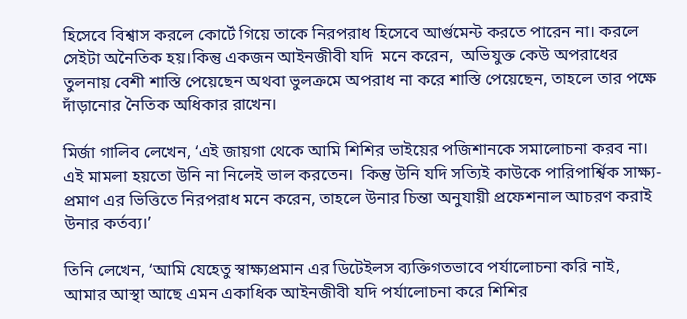হিসেবে বিশ্বাস করলে কোর্টে গিয়ে তাকে নিরপরাধ হিসেবে আর্গুমেন্ট করতে পারেন না। করলে সেইটা অনৈতিক হয়।কিন্তু একজন আইনজীবী যদি  মনে করেন,  অভিযুক্ত কেউ অপরাধের তুলনায় বেশী শাস্তি পেয়েছেন অথবা ভুলক্রমে অপরাধ না করে শাস্তি পেয়েছেন, তাহলে তার পক্ষে দাঁড়ানোর নৈতিক অধিকার রাখেন।

মির্জা গালিব লেখেন, ‘এই জায়গা থেকে আমি শিশির ভাইয়ের পজিশানকে সমালোচনা করব না। এই মামলা হয়তো উনি না নিলেই ভাল করতেন।  কিন্তু উনি যদি সত্যিই কাউকে পারিপার্শ্বিক সাক্ষ্য-প্রমাণ এর ভিত্তিতে নিরপরাধ মনে করেন, তাহলে উনার চিন্তা অনুযায়ী প্রফেশনাল আচরণ করাই উনার কর্তব্য।’

তিনি লেখেন, ‘আমি যেহেতু স্বাক্ষ্যপ্রমান এর ডিটেইলস ব্যক্তিগতভাবে পর্যালোচনা করি নাই, আমার আস্থা আছে এমন একাধিক আইনজীবী যদি পর্যালোচনা করে শিশির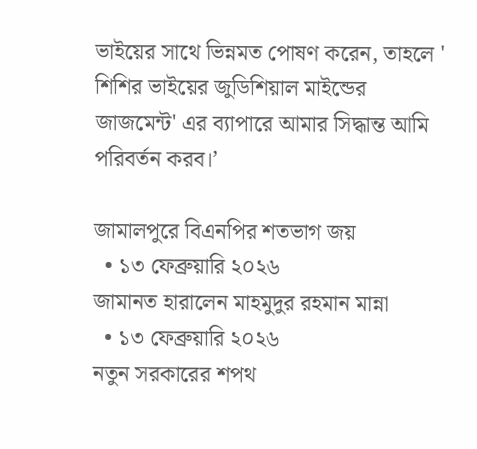ভাইয়ের সাথে ভিন্নমত পোষণ করেন, তাহলে ' শিশির ভাইয়ের জুডিশিয়াল মাইন্ডের জাজমেন্ট' এর ব্যাপারে আমার সিদ্ধান্ত আমি পরিবর্তন করব।’

জামালপুরে বিএনপির শতভাগ জয়
  • ১৩ ফেব্রুয়ারি ২০২৬
জামানত হারালেন মাহমুদুর রহমান মান্না
  • ১৩ ফেব্রুয়ারি ২০২৬
নতুন সরকারের শপথ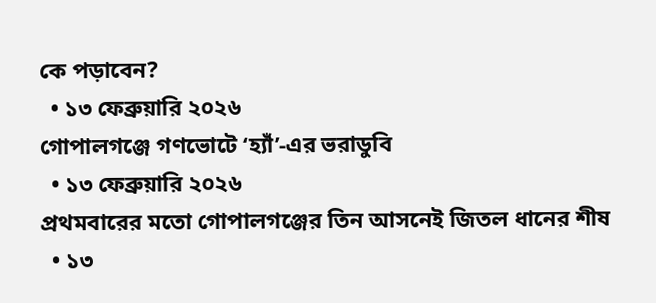কে পড়াবেন?
  • ১৩ ফেব্রুয়ারি ২০২৬
গোপালগঞ্জে গণভোটে ‘হ্যাঁ’-এর ভরাডুবি
  • ১৩ ফেব্রুয়ারি ২০২৬
প্রথমবারের মতো গোপালগঞ্জের তিন আসনেই জিতল ধানের শীষ
  • ১৩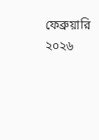ফেব্রুয়ারি ২০২৬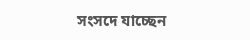সংসদে যাচ্ছেন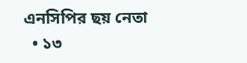এনসিপির ছয় নেতা
  • ১৩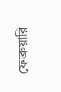ফেব্রুয়ারি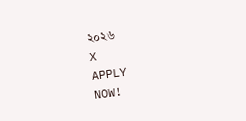২০২৬
X
APPLY
NOW!